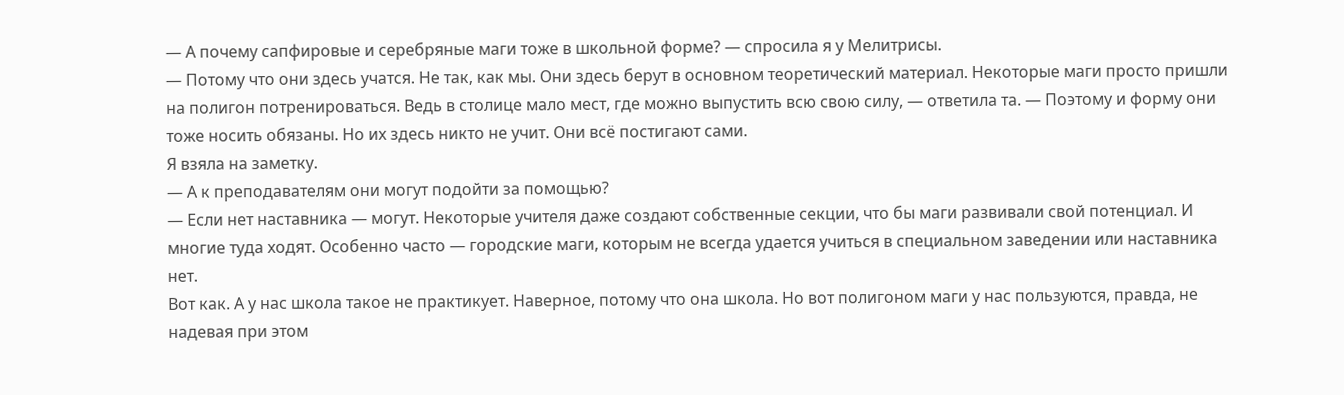— А почему сапфировые и серебряные маги тоже в школьной форме? — спросила я у Мелитрисы.
— Потому что они здесь учатся. Не так, как мы. Они здесь берут в основном теоретический материал. Некоторые маги просто пришли на полигон потренироваться. Ведь в столице мало мест, где можно выпустить всю свою силу, — ответила та. — Поэтому и форму они тоже носить обязаны. Но их здесь никто не учит. Они всё постигают сами.
Я взяла на заметку.
— А к преподавателям они могут подойти за помощью?
— Если нет наставника — могут. Некоторые учителя даже создают собственные секции, что бы маги развивали свой потенциал. И многие туда ходят. Особенно часто — городские маги, которым не всегда удается учиться в специальном заведении или наставника нет.
Вот как. А у нас школа такое не практикует. Наверное, потому что она школа. Но вот полигоном маги у нас пользуются, правда, не надевая при этом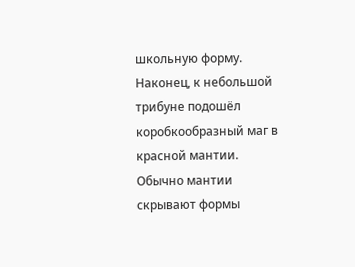школьную форму.
Наконец, к небольшой трибуне подошёл коробкообразный маг в красной мантии. Обычно мантии скрывают формы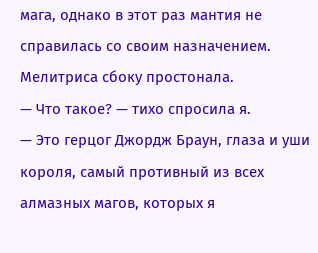мага, однако в этот раз мантия не справилась со своим назначением. Мелитриса сбоку простонала.
— Что такое? — тихо спросила я.
— Это герцог Джордж Браун, глаза и уши короля, самый противный из всех алмазных магов, которых я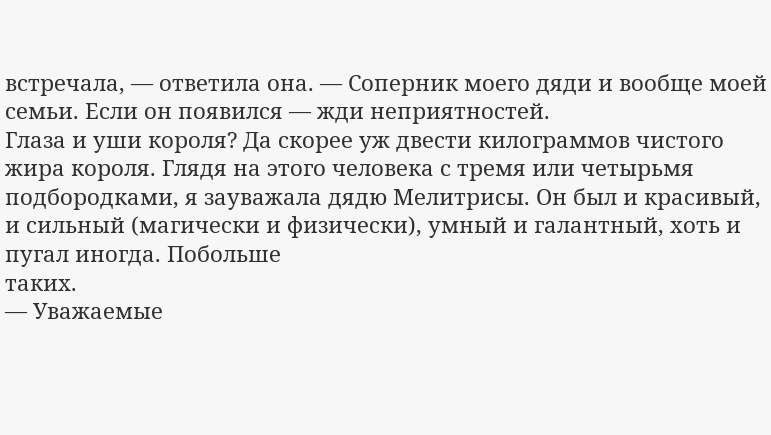встречала, — ответила она. — Соперник моего дяди и вообще моей семьи. Если он появился — жди неприятностей.
Глаза и уши короля? Да скорее уж двести килограммов чистого жира короля. Глядя на этого человека с тремя или четырьмя подбородками, я зауважала дядю Мелитрисы. Он был и красивый, и сильный (магически и физически), умный и галантный, хоть и пугал иногда. Побольше
таких.
— Уважаемые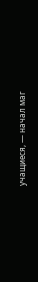учащиеся, — начал маг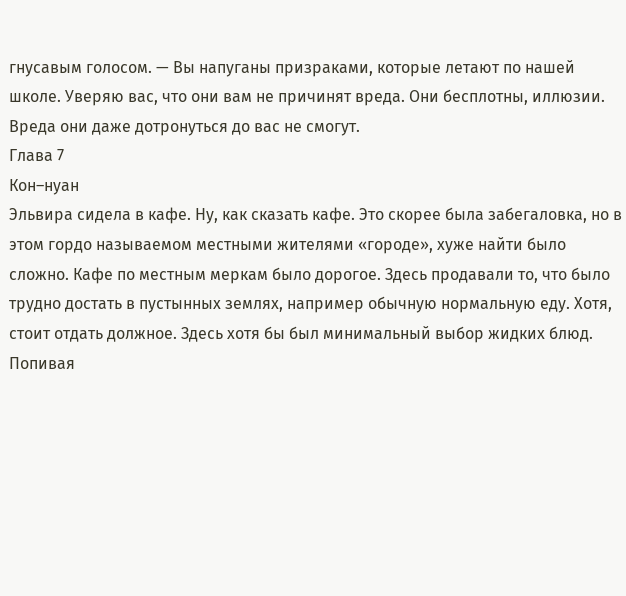гнусавым голосом. — Вы напуганы призраками, которые летают по нашей школе. Уверяю вас, что они вам не причинят вреда. Они бесплотны, иллюзии. Вреда они даже дотронуться до вас не смогут.
Глава 7
Кон–нуан
Эльвира сидела в кафе. Ну, как сказать кафе. Это скорее была забегаловка, но в этом гордо называемом местными жителями «городе», хуже найти было сложно. Кафе по местным меркам было дорогое. Здесь продавали то, что было трудно достать в пустынных землях, например обычную нормальную еду. Хотя, стоит отдать должное. Здесь хотя бы был минимальный выбор жидких блюд.
Попивая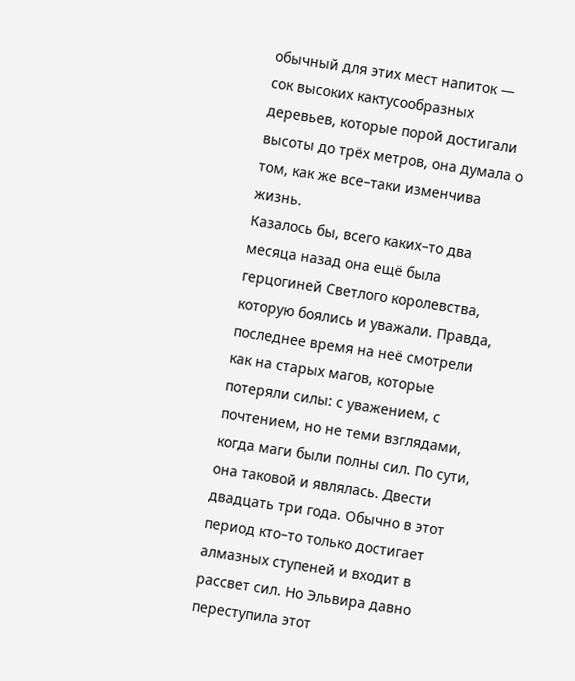обычный для этих мест напиток — сок высоких кактусообразных деревьев, которые порой достигали высоты до трёх метров, она думала о том, как же все–таки изменчива жизнь.
Казалось бы, всего каких–то два месяца назад она ещё была герцогиней Светлого королевства, которую боялись и уважали. Правда, последнее время на неё смотрели как на старых магов, которые потеряли силы: с уважением, с почтением, но не теми взглядами, когда маги были полны сил. По сути, она таковой и являлась. Двести двадцать три года. Обычно в этот период кто–то только достигает алмазных ступеней и входит в рассвет сил. Но Эльвира давно переступила этот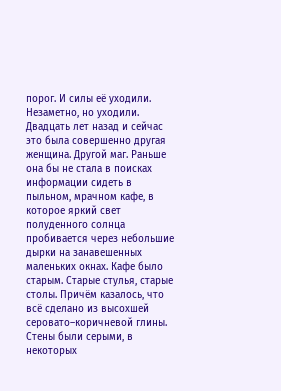порог. И силы её уходили. Незаметно, но уходили. Двадцать лет назад и сейчас это была совершенно другая женщина. Другой маг. Раньше она бы не стала в поисках информации сидеть в пыльном, мрачном кафе, в которое яркий свет полуденного солнца пробивается через небольшие дырки на занавешенных маленьких окнах. Кафе было старым. Старые стулья, старые столы. Причём казалось, что всё сделано из высохшей серовато–коричневой глины. Стены были серыми, в некоторых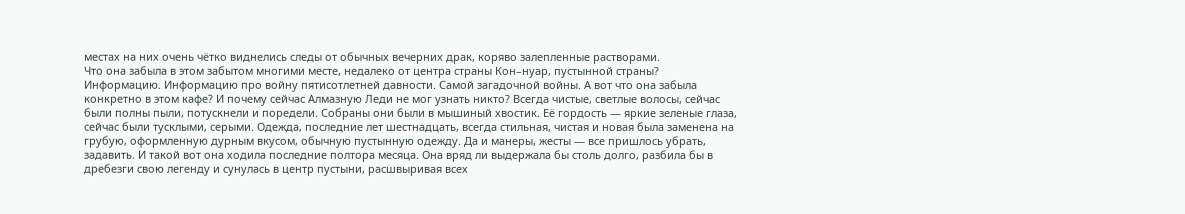местах на них очень чётко виднелись следы от обычных вечерних драк, коряво залепленные растворами.
Что она забыла в этом забытом многими месте, недалеко от центра страны Кон–нуар, пустынной страны? Информацию. Информацию про войну пятисотлетней давности. Самой загадочной войны. А вот что она забыла конкретно в этом кафе? И почему сейчас Алмазную Леди не мог узнать никто? Всегда чистые, светлые волосы, сейчас были полны пыли, потускнели и поредели. Собраны они были в мышиный хвостик. Её гордость — яркие зеленые глаза, сейчас были тусклыми, серыми. Одежда, последние лет шестнадцать, всегда стильная, чистая и новая была заменена на грубую, оформленную дурным вкусом, обычную пустынную одежду. Да и манеры, жесты — все пришлось убрать, задавить. И такой вот она ходила последние полтора месяца. Она вряд ли выдержала бы столь долго, разбила бы в дребезги свою легенду и сунулась в центр пустыни, расшвыривая всех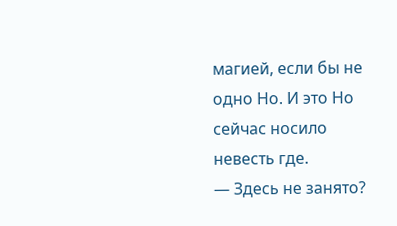магией, если бы не одно Но. И это Но сейчас носило невесть где.
— Здесь не занято?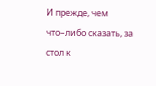И прежде, чем что–либо сказать, за стол к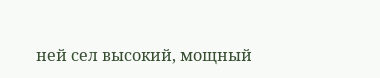ней сел высокий, мощный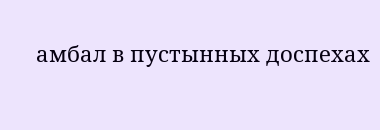амбал в пустынных доспехах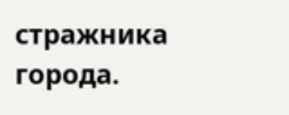стражника города.